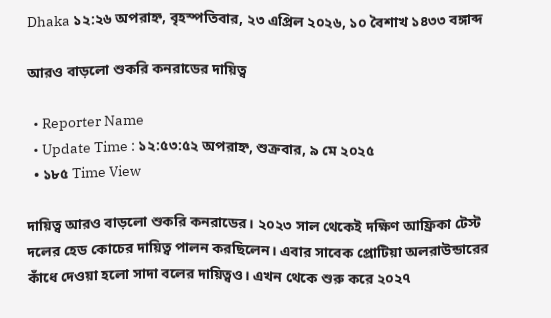Dhaka ১২:২৬ অপরাহ্ন, বৃহস্পতিবার, ২৩ এপ্রিল ২০২৬, ১০ বৈশাখ ১৪৩৩ বঙ্গাব্দ

আরও বাড়লো শুকরি কনরাডের দায়িত্ব

  • Reporter Name
  • Update Time : ১২:৫৩:৫২ অপরাহ্ন, শুক্রবার, ৯ মে ২০২৫
  • ১৮৫ Time View

দায়িত্ব আরও বাড়লো শুকরি কনরাডের। ২০২৩ সাল থেকেই দক্ষিণ আফ্রিকা টেস্ট দলের হেড কোচের দায়িত্ব পালন করছিলেন। এবার সাবেক প্রোটিয়া অলরাউন্ডারের কাঁধে দেওয়া হলো সাদা বলের দায়িত্বও। এখন থেকে শুরু করে ২০২৭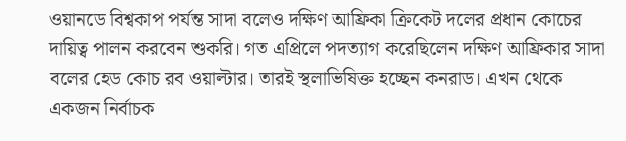ওয়ানডে বিশ্বকাপ পর্যন্ত সাদা বলেও দক্ষিণ আফ্রিকা ক্রিকেট দলের প্রধান কোচের দায়িত্ব পালন করবেন শুকরি। গত এপ্রিলে পদত্যাগ করেছিলেন দক্ষিণ আফ্রিকার সাদা বলের হেড কোচ রব ওয়াল্টার। তারই স্থলাভিষিক্ত হচ্ছেন কনরাড। এখন থেকে একজন নির্বাচক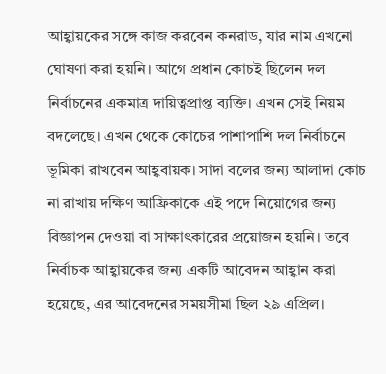আহ্বায়কের সঙ্গে কাজ করবেন কনরাড, যার নাম এখনো ঘোষণা করা হয়নি। আগে প্রধান কোচই ছিলেন দল নির্বাচনের একমাত্র দায়িত্বপ্রাপ্ত ব্যক্তি। এখন সেই নিয়ম বদলেছে। এখন থেকে কোচের পাশাপাশি দল নির্বাচনে ভূমিকা রাখবেন আহ্ববায়ক। সাদা বলের জন্য আলাদা কোচ না রাখায় দক্ষিণ আফ্রিকাকে এই পদে নিয়োগের জন্য বিজ্ঞাপন দেওয়া বা সাক্ষাৎকারের প্রয়োজন হয়নি। তবে নির্বাচক আহ্বায়কের জন্য একটি আবেদন আহ্বান করা হয়েছে, এর আবেদনের সময়সীমা ছিল ২৯ এপ্রিল।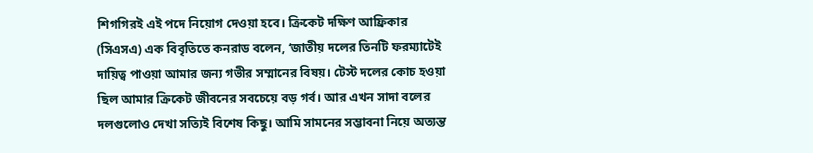শিগগিরই এই পদে নিয়োগ দেওয়া হবে। ক্রিকেট দক্ষিণ আফ্রিকার (সিএসএ) এক বিবৃতিতে কনরাড বলেন, ‘জাতীয় দলের তিনটি ফরম্যাটেই দায়িত্ব পাওয়া আমার জন্য গভীর সম্মানের বিষয়। টেস্ট দলের কোচ হওয়া ছিল আমার ক্রিকেট জীবনের সবচেয়ে বড় গর্ব। আর এখন সাদা বলের দলগুলোও দেখা সত্যিই বিশেষ কিছু। আমি সামনের সম্ভাবনা নিয়ে অত্যন্ত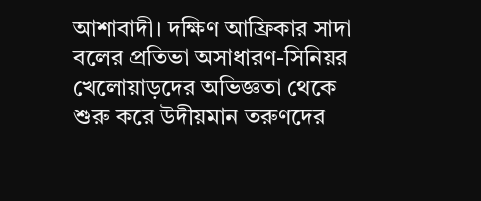আশাবাদী। দক্ষিণ আফ্রিকার সাদা বলের প্রতিভা অসাধারণ-সিনিয়র খেলোয়াড়দের অভিজ্ঞতা থেকে শুরু করে উদীয়মান তরুণদের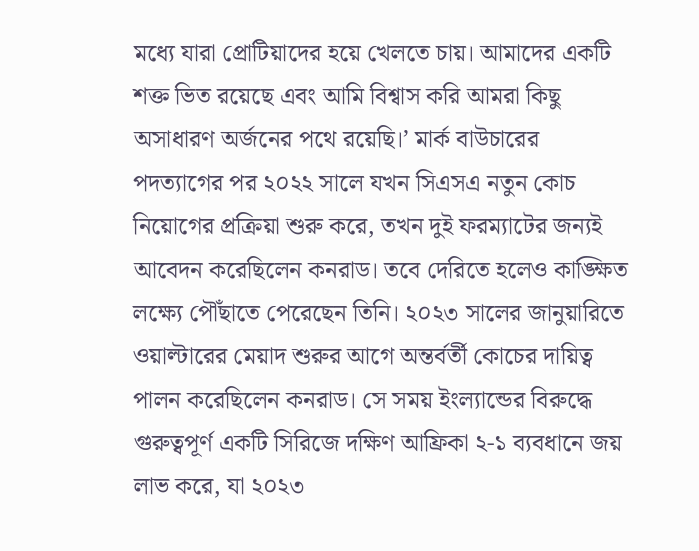মধ্যে যারা প্রোটিয়াদের হয়ে খেলতে চায়। আমাদের একটি শক্ত ভিত রয়েছে এবং আমি বিশ্বাস করি আমরা কিছু অসাধারণ অর্জনের পথে রয়েছি।’ মার্ক বাউচারের পদত্যাগের পর ২০২২ সালে যখন সিএসএ নতুন কোচ নিয়োগের প্রক্রিয়া শুরু করে, তখন দুই ফরম্যাটের জন্যই আবেদন করেছিলেন কনরাড। তবে দেরিতে হলেও কাঙ্ক্ষিত লক্ষ্যে পৌঁছাতে পেরেছেন তিনি। ২০২৩ সালের জানুয়ারিতে ওয়াল্টারের মেয়াদ শুরুর আগে অন্তর্বর্তী কোচের দায়িত্ব পালন করেছিলেন কনরাড। সে সময় ইংল্যান্ডের বিরুদ্ধে গুরুত্বপূর্ণ একটি সিরিজে দক্ষিণ আফ্রিকা ২-১ ব্যবধানে জয় লাভ করে, যা ২০২৩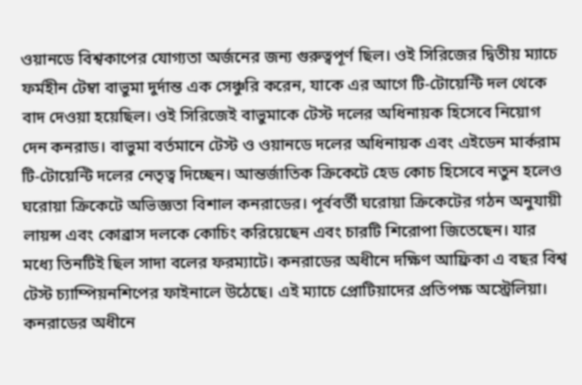ওয়ানডে বিশ্বকাপের যোগ্যতা অর্জনের জন্য গুরুত্বপূর্ণ ছিল। ওই সিরিজের দ্বিতীয় ম্যাচে ফর্মহীন টেম্বা বাভুমা দুর্দান্ত এক সেঞ্চুরি করেন, যাকে এর আগে টি-টোয়েন্টি দল থেকে বাদ দেওয়া হয়েছিল। ওই সিরিজেই বাভুমাকে টেস্ট দলের অধিনায়ক হিসেবে নিয়োগ দেন কনরাড। বাভুমা বর্তমানে টেস্ট ও ওয়ানডে দলের অধিনায়ক এবং এইডেন মার্করাম টি-টোয়েন্টি দলের নেতৃত্ব দিচ্ছেন। আন্তর্জাতিক ক্রিকেটে হেড কোচ হিসেবে নতুন হলেও ঘরোয়া ক্রিকেটে অভিজ্ঞতা বিশাল কনরাডের। পূর্ববর্তী ঘরোয়া ক্রিকেটের গঠন অনুযায়ী লায়ন্স এবং কোব্রাস দলকে কোচিং করিয়েছেন এবং চারটি শিরোপা জিতেছেন। যার মধ্যে তিনটিই ছিল সাদা বলের ফরম্যাটে। কনরাডের অধীনে দক্ষিণ আফ্রিকা এ বছর বিশ্ব টেস্ট চ্যাম্পিয়নশিপের ফাইনালে উঠেছে। এই ম্যাচে প্রোটিয়াদের প্রতিপক্ষ অস্ট্রেলিয়া। কনরাডের অধীনে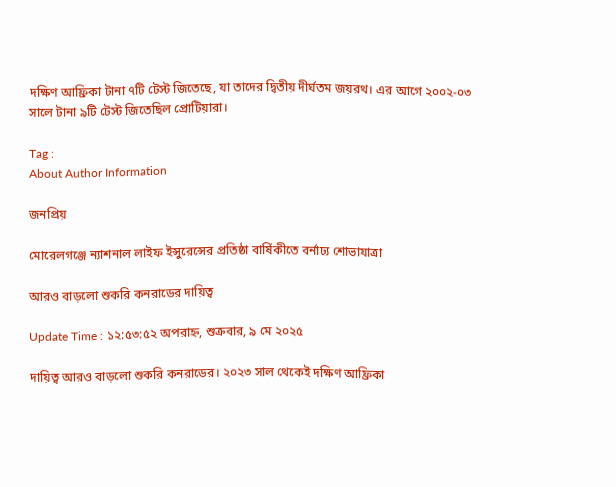দক্ষিণ আফ্রিকা টানা ৭টি টেস্ট জিতেছে, যা তাদের দ্বিতীয় দীর্ঘতম জয়রথ। এর আগে ২০০২-০৩ সালে টানা ৯টি টেস্ট জিতেছিল প্রোটিয়ারা।

Tag :
About Author Information

জনপ্রিয়

মোরেলগঞ্জে ন্যাশনাল লাইফ ইন্সুরেন্সের প্রতিষ্ঠা বার্ষিকীতে বর্নাঢ্য শোভাযাত্রা

আরও বাড়লো শুকরি কনরাডের দায়িত্ব

Update Time : ১২:৫৩:৫২ অপরাহ্ন, শুক্রবার, ৯ মে ২০২৫

দায়িত্ব আরও বাড়লো শুকরি কনরাডের। ২০২৩ সাল থেকেই দক্ষিণ আফ্রিকা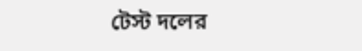টেস্ট দলের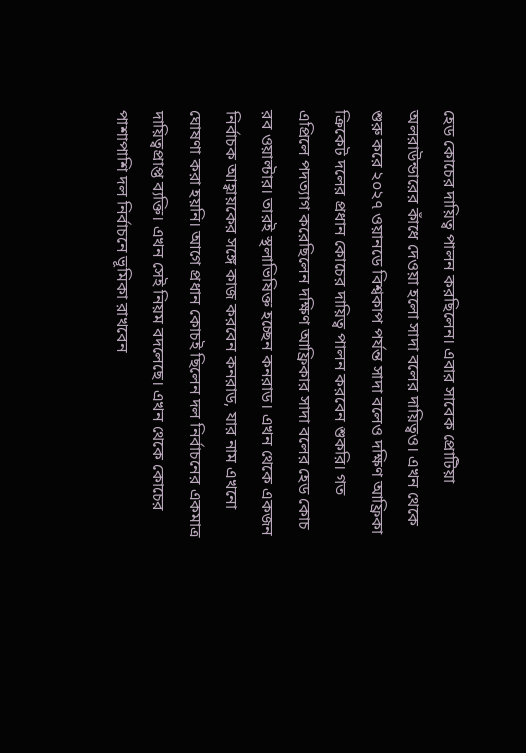হেড কোচের দায়িত্ব পালন করছিলেন। এবার সাবেক প্রোটিয়া অলরাউন্ডারের কাঁধে দেওয়া হলো সাদা বলের দায়িত্বও। এখন থেকে শুরু করে ২০২৭ ওয়ানডে বিশ্বকাপ পর্যন্ত সাদা বলেও দক্ষিণ আফ্রিকা ক্রিকেট দলের প্রধান কোচের দায়িত্ব পালন করবেন শুকরি। গত এপ্রিলে পদত্যাগ করেছিলেন দক্ষিণ আফ্রিকার সাদা বলের হেড কোচ রব ওয়াল্টার। তারই স্থলাভিষিক্ত হচ্ছেন কনরাড। এখন থেকে একজন নির্বাচক আহ্বায়কের সঙ্গে কাজ করবেন কনরাড, যার নাম এখনো ঘোষণা করা হয়নি। আগে প্রধান কোচই ছিলেন দল নির্বাচনের একমাত্র দায়িত্বপ্রাপ্ত ব্যক্তি। এখন সেই নিয়ম বদলেছে। এখন থেকে কোচের পাশাপাশি দল নির্বাচনে ভূমিকা রাখবেন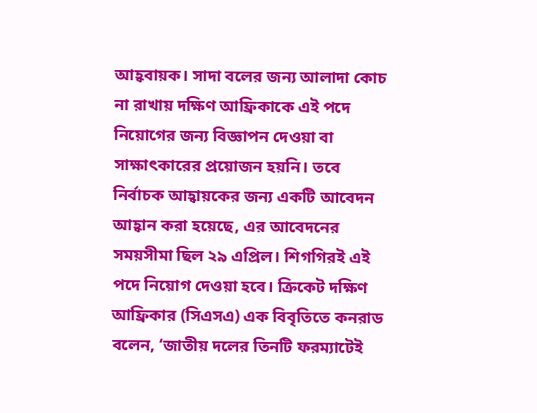আহ্ববায়ক। সাদা বলের জন্য আলাদা কোচ না রাখায় দক্ষিণ আফ্রিকাকে এই পদে নিয়োগের জন্য বিজ্ঞাপন দেওয়া বা সাক্ষাৎকারের প্রয়োজন হয়নি। তবে নির্বাচক আহ্বায়কের জন্য একটি আবেদন আহ্বান করা হয়েছে, এর আবেদনের সময়সীমা ছিল ২৯ এপ্রিল। শিগগিরই এই পদে নিয়োগ দেওয়া হবে। ক্রিকেট দক্ষিণ আফ্রিকার (সিএসএ) এক বিবৃতিতে কনরাড বলেন, ‘জাতীয় দলের তিনটি ফরম্যাটেই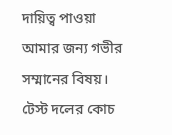দায়িত্ব পাওয়া আমার জন্য গভীর সম্মানের বিষয়। টেস্ট দলের কোচ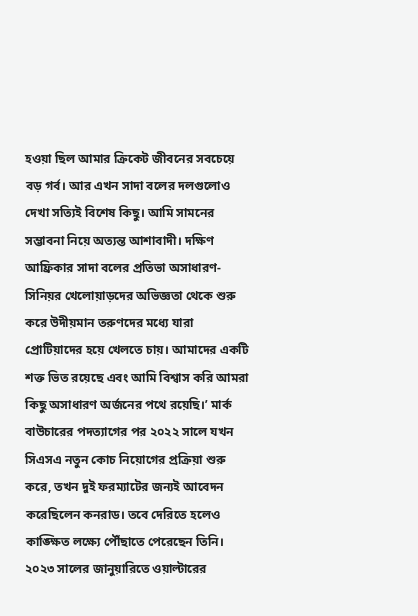হওয়া ছিল আমার ক্রিকেট জীবনের সবচেয়ে বড় গর্ব। আর এখন সাদা বলের দলগুলোও দেখা সত্যিই বিশেষ কিছু। আমি সামনের সম্ভাবনা নিয়ে অত্যন্ত আশাবাদী। দক্ষিণ আফ্রিকার সাদা বলের প্রতিভা অসাধারণ-সিনিয়র খেলোয়াড়দের অভিজ্ঞতা থেকে শুরু করে উদীয়মান তরুণদের মধ্যে যারা প্রোটিয়াদের হয়ে খেলতে চায়। আমাদের একটি শক্ত ভিত রয়েছে এবং আমি বিশ্বাস করি আমরা কিছু অসাধারণ অর্জনের পথে রয়েছি।’ মার্ক বাউচারের পদত্যাগের পর ২০২২ সালে যখন সিএসএ নতুন কোচ নিয়োগের প্রক্রিয়া শুরু করে, তখন দুই ফরম্যাটের জন্যই আবেদন করেছিলেন কনরাড। তবে দেরিতে হলেও কাঙ্ক্ষিত লক্ষ্যে পৌঁছাতে পেরেছেন তিনি। ২০২৩ সালের জানুয়ারিতে ওয়াল্টারের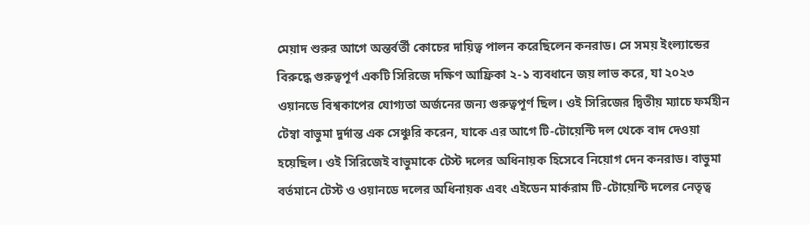মেয়াদ শুরুর আগে অন্তর্বর্তী কোচের দায়িত্ব পালন করেছিলেন কনরাড। সে সময় ইংল্যান্ডের বিরুদ্ধে গুরুত্বপূর্ণ একটি সিরিজে দক্ষিণ আফ্রিকা ২-১ ব্যবধানে জয় লাভ করে, যা ২০২৩ ওয়ানডে বিশ্বকাপের যোগ্যতা অর্জনের জন্য গুরুত্বপূর্ণ ছিল। ওই সিরিজের দ্বিতীয় ম্যাচে ফর্মহীন টেম্বা বাভুমা দুর্দান্ত এক সেঞ্চুরি করেন, যাকে এর আগে টি-টোয়েন্টি দল থেকে বাদ দেওয়া হয়েছিল। ওই সিরিজেই বাভুমাকে টেস্ট দলের অধিনায়ক হিসেবে নিয়োগ দেন কনরাড। বাভুমা বর্তমানে টেস্ট ও ওয়ানডে দলের অধিনায়ক এবং এইডেন মার্করাম টি-টোয়েন্টি দলের নেতৃত্ব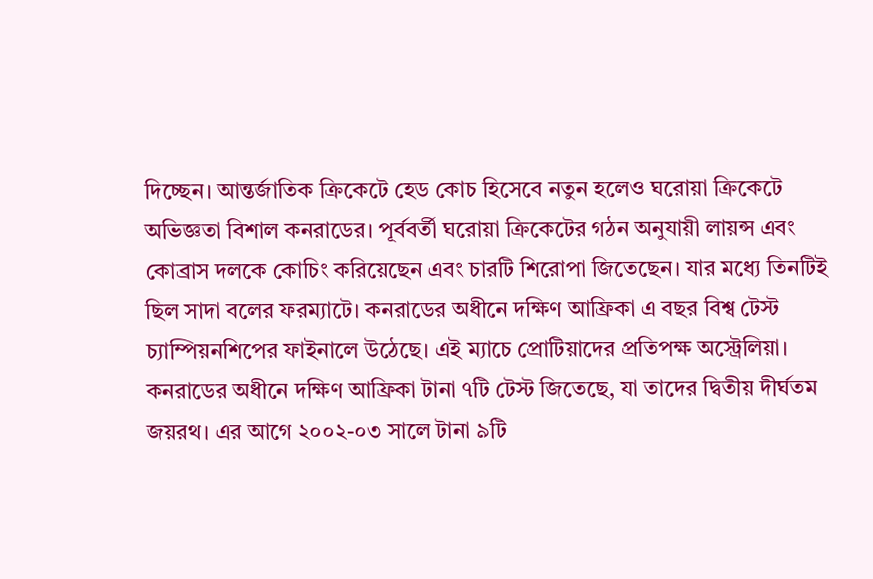দিচ্ছেন। আন্তর্জাতিক ক্রিকেটে হেড কোচ হিসেবে নতুন হলেও ঘরোয়া ক্রিকেটে অভিজ্ঞতা বিশাল কনরাডের। পূর্ববর্তী ঘরোয়া ক্রিকেটের গঠন অনুযায়ী লায়ন্স এবং কোব্রাস দলকে কোচিং করিয়েছেন এবং চারটি শিরোপা জিতেছেন। যার মধ্যে তিনটিই ছিল সাদা বলের ফরম্যাটে। কনরাডের অধীনে দক্ষিণ আফ্রিকা এ বছর বিশ্ব টেস্ট চ্যাম্পিয়নশিপের ফাইনালে উঠেছে। এই ম্যাচে প্রোটিয়াদের প্রতিপক্ষ অস্ট্রেলিয়া। কনরাডের অধীনে দক্ষিণ আফ্রিকা টানা ৭টি টেস্ট জিতেছে, যা তাদের দ্বিতীয় দীর্ঘতম জয়রথ। এর আগে ২০০২-০৩ সালে টানা ৯টি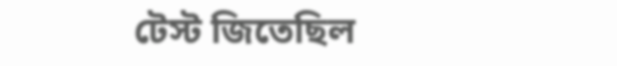টেস্ট জিতেছিল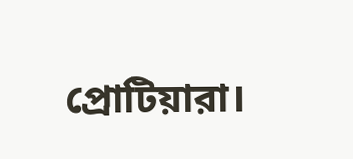প্রোটিয়ারা।